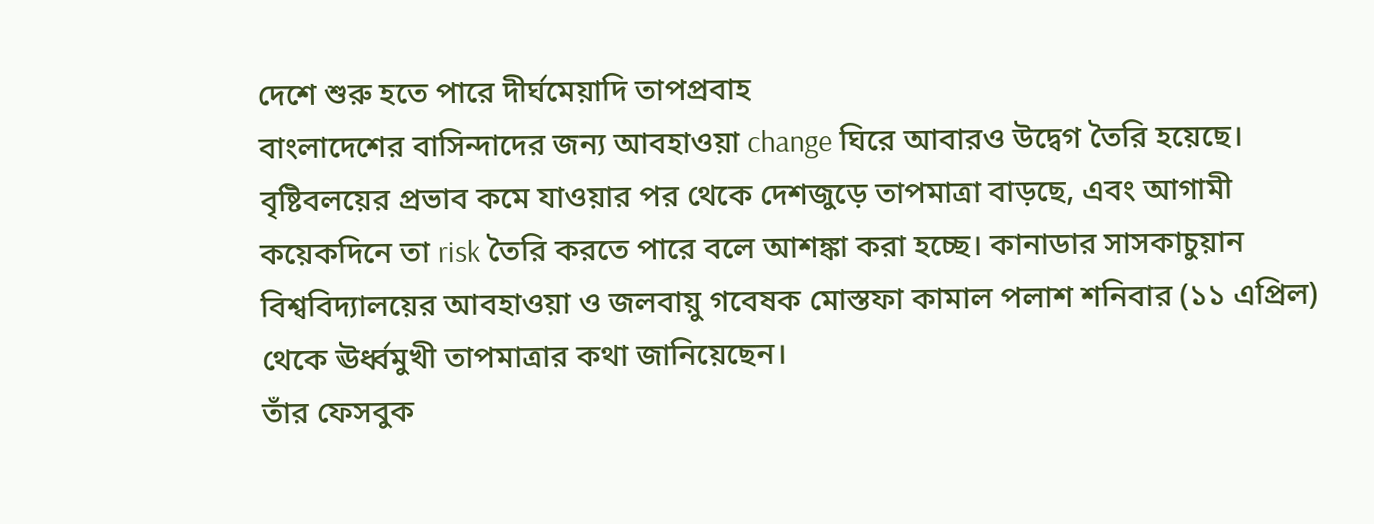দেশে শুরু হতে পারে দীর্ঘমেয়াদি তাপপ্রবাহ
বাংলাদেশের বাসিন্দাদের জন্য আবহাওয়া change ঘিরে আবারও উদ্বেগ তৈরি হয়েছে। বৃষ্টিবলয়ের প্রভাব কমে যাওয়ার পর থেকে দেশজুড়ে তাপমাত্রা বাড়ছে, এবং আগামী কয়েকদিনে তা risk তৈরি করতে পারে বলে আশঙ্কা করা হচ্ছে। কানাডার সাসকাচুয়ান বিশ্ববিদ্যালয়ের আবহাওয়া ও জলবায়ু গবেষক মোস্তফা কামাল পলাশ শনিবার (১১ এপ্রিল) থেকে ঊর্ধ্বমুখী তাপমাত্রার কথা জানিয়েছেন।
তাঁর ফেসবুক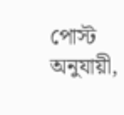পোস্ট অনুযায়ী,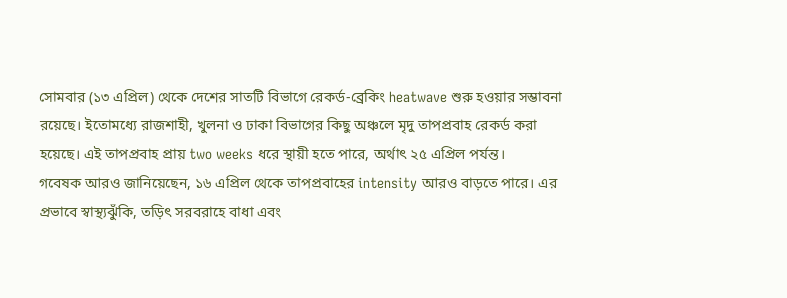সোমবার (১৩ এপ্রিল) থেকে দেশের সাতটি বিভাগে রেকর্ড-ব্রেকিং heatwave শুরু হওয়ার সম্ভাবনা রয়েছে। ইতোমধ্যে রাজশাহী, খুলনা ও ঢাকা বিভাগের কিছু অঞ্চলে মৃদু তাপপ্রবাহ রেকর্ড করা হয়েছে। এই তাপপ্রবাহ প্রায় two weeks ধরে স্থায়ী হতে পারে, অর্থাৎ ২৫ এপ্রিল পর্যন্ত।
গবেষক আরও জানিয়েছেন, ১৬ এপ্রিল থেকে তাপপ্রবাহের intensity আরও বাড়তে পারে। এর প্রভাবে স্বাস্থ্যঝুঁকি, তড়িৎ সরবরাহে বাধা এবং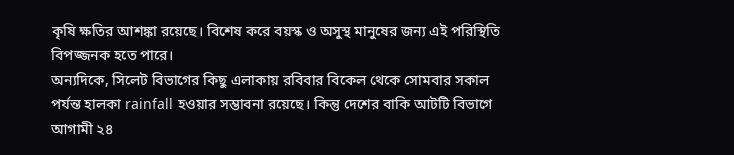কৃষি ক্ষতির আশঙ্কা রয়েছে। বিশেষ করে বয়স্ক ও অসুস্থ মানুষের জন্য এই পরিস্থিতি বিপজ্জনক হতে পারে।
অন্যদিকে, সিলেট বিভাগের কিছু এলাকায় রবিবার বিকেল থেকে সোমবার সকাল পর্যন্ত হালকা rainfall হওয়ার সম্ভাবনা রয়েছে। কিন্তু দেশের বাকি আটটি বিভাগে আগামী ২৪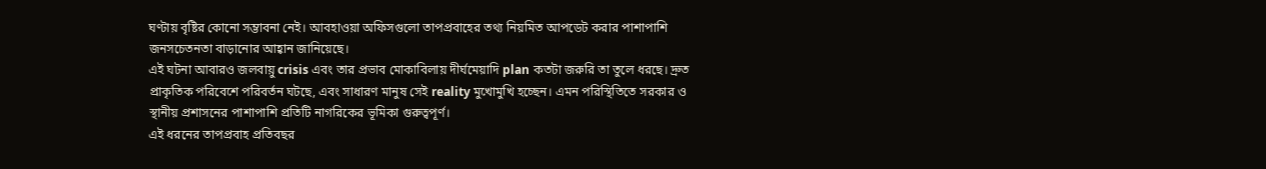ঘণ্টায় বৃষ্টির কোনো সম্ভাবনা নেই। আবহাওয়া অফিসগুলো তাপপ্রবাহের তথ্য নিয়মিত আপডেট করার পাশাপাশি জনসচেতনতা বাড়ানোর আহ্বান জানিয়েছে।
এই ঘটনা আবারও জলবায়ু crisis এবং তার প্রভাব মোকাবিলায় দীর্ঘমেয়াদি plan কতটা জরুরি তা তুলে ধরছে। দ্রুত প্রাকৃতিক পরিবেশে পরিবর্তন ঘটছে, এবং সাধারণ মানুষ সেই reality মুখোমুখি হচ্ছেন। এমন পরিস্থিতিতে সরকার ও স্থানীয় প্রশাসনের পাশাপাশি প্রতিটি নাগরিকের ভূমিকা গুরুত্বপূর্ণ।
এই ধরনের তাপপ্রবাহ প্রতিবছর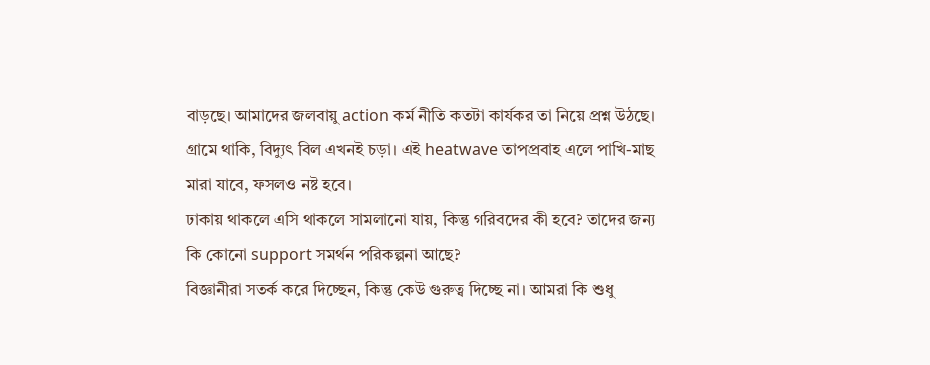বাড়ছে। আমাদের জলবায়ু action কর্ম নীতি কতটা কার্যকর তা নিয়ে প্রশ্ন উঠছে।
গ্রামে থাকি, বিদ্যুৎ বিল এখনই চড়া। এই heatwave তাপপ্রবাহ এলে পাখি-মাছ মারা যাবে, ফসলও নষ্ট হবে।
ঢাকায় থাকলে এসি থাকলে সামলানো যায়, কিন্তু গরিবদের কী হবে? তাদের জন্য কি কোনো support সমর্থন পরিকল্পনা আছে?
বিজ্ঞানীরা সতর্ক করে দিচ্ছেন, কিন্তু কেউ গুরুত্ব দিচ্ছে না। আমরা কি শুধু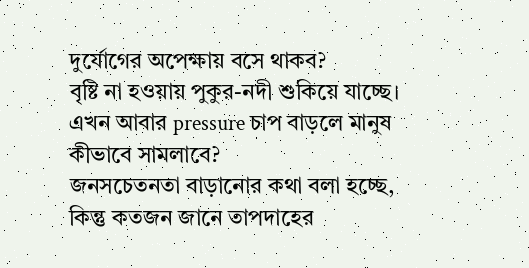দুর্যোগের অপেক্ষায় বসে থাকব?
বৃষ্টি না হওয়ায় পুকুর-নদী শুকিয়ে যাচ্ছে। এখন আবার pressure চাপ বাড়লে মানুষ কীভাবে সামলাবে?
জনসচেতনতা বাড়ানোর কথা বলা হচ্ছে, কিন্তু কতজন জানে তাপদাহের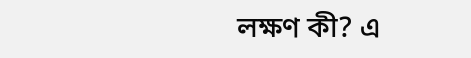লক্ষণ কী? এ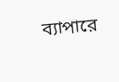ব্যাপারে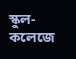স্কুল-কলেজে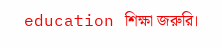education শিক্ষা জরুরি।